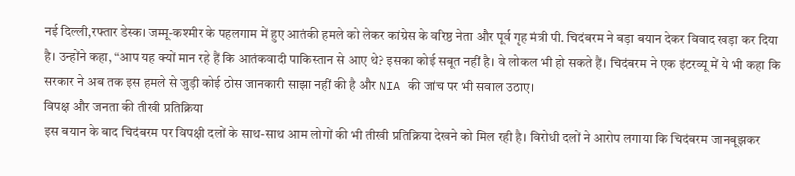नई दिल्ली,रफ्तार डेस्क। जम्मू-कश्मीर के पहलगाम में हुए आतंकी हमले को लेकर कांग्रेस के वरिष्ठ नेता और पूर्व गृह मंत्री पी. चिदंबरम ने बड़ा बयान देकर विवाद खड़ा कर दिया है। उन्होंने कहा, “आप यह क्यों मान रहे हैं कि आतंकवादी पाकिस्तान से आए थे? इसका कोई सबूत नहीं है। वे लोकल भी हो सकते हैं। चिदंबरम ने एक इंटरव्यू में ये भी कहा कि सरकार ने अब तक इस हमले से जुड़ी कोई ठोस जानकारी साझा नहीं की है और NIA की जांच पर भी सवाल उठाए।
विपक्ष और जनता की तीखी प्रतिक्रिया
इस बयान के बाद चिदंबरम पर विपक्षी दलों के साथ-साथ आम लोगों की भी तीखी प्रतिक्रिया देखने को मिल रही है। विरोधी दलों ने आरोप लगाया कि चिदंबरम जानबूझकर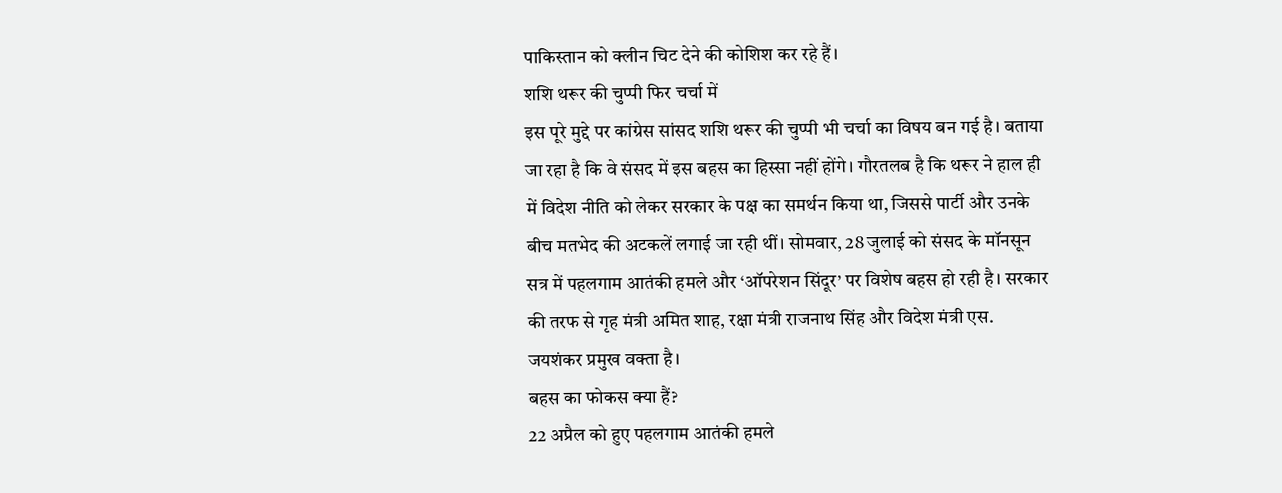पाकिस्तान को क्लीन चिट देने की कोशिश कर रहे हैं।
शशि थरूर की चुप्पी फिर चर्चा में
इस पूरे मुद्दे पर कांग्रेस सांसद शशि थरूर की चुप्पी भी चर्चा का विषय बन गई है। बताया जा रहा है कि वे संसद में इस बहस का हिस्सा नहीं होंगे। गौरतलब है कि थरूर ने हाल ही में विदेश नीति को लेकर सरकार के पक्ष का समर्थन किया था, जिससे पार्टी और उनके बीच मतभेद की अटकलें लगाई जा रही थीं। सोमवार, 28 जुलाई को संसद के मॉनसून सत्र में पहलगाम आतंकी हमले और ‘ऑपरेशन सिंदूर’ पर विशेष बहस हो रही है। सरकार की तरफ से गृह मंत्री अमित शाह, रक्षा मंत्री राजनाथ सिंह और विदेश मंत्री एस. जयशंकर प्रमुख वक्ता है।
बहस का फोकस क्या हैं?
22 अप्रैल को हुए पहलगाम आतंकी हमले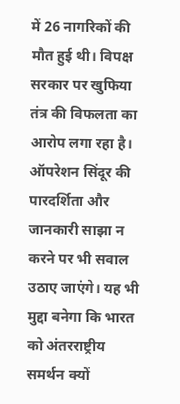में 26 नागरिकों की मौत हुई थी। विपक्ष सरकार पर खुफिया तंत्र की विफलता का आरोप लगा रहा है। ऑपरेशन सिंदूर की पारदर्शिता और जानकारी साझा न करने पर भी सवाल उठाए जाएंगे। यह भी मुद्दा बनेगा कि भारत को अंतरराष्ट्रीय समर्थन क्यों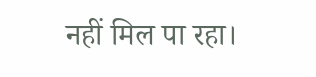नहीं मिल पा रहा।